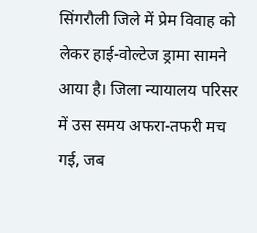सिंगरौली जिले में प्रेम विवाह को लेकर हाई-वोल्टेज ड्रामा सामने आया है। जिला न्यायालय परिसर में उस समय अफरा-तफरी मच गई, जब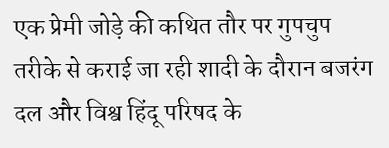एक प्रेमी जोड़े की कथित तौर पर गुपचुप तरीके से कराई जा रही शादी के दौरान बजरंग दल और विश्व हिंदू परिषद के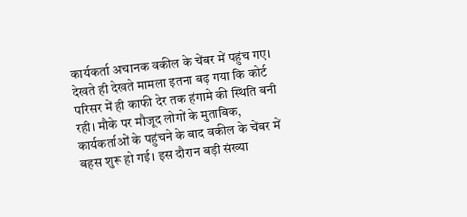कार्यकर्ता अचानक वकील के चेंबर में पहुंच गए। देखते ही देखते मामला इतना बढ़ गया कि कोर्ट परिसर में ही काफी देर तक हंगामे की स्थिति बनी रही। मौके पर मौजूद लोगों के मुताबिक, कार्यकर्ताओं के पहुंचने के बाद वकील के चेंबर में बहस शुरू हो गई। इस दौरान बड़ी संख्या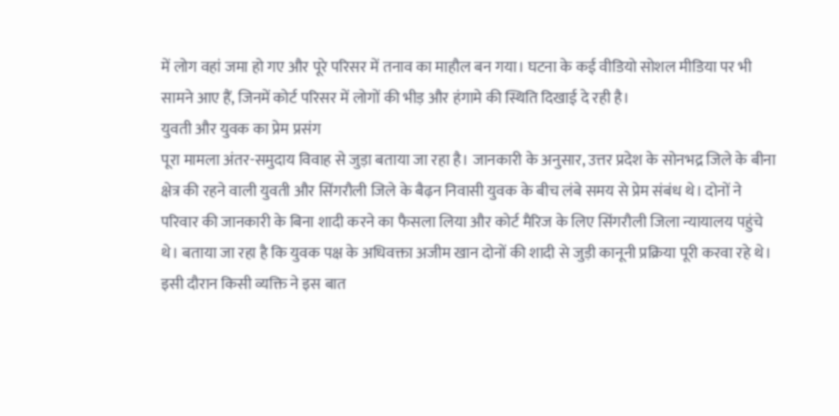में लोग वहां जमा हो गए और पूरे परिसर में तनाव का माहौल बन गया। घटना के कई वीडियो सोशल मीडिया पर भी सामने आए हैं, जिनमें कोर्ट परिसर में लोगों की भीड़ और हंगामे की स्थिति दिखाई दे रही है।
युवती और युवक का प्रेम प्रसंग
पूरा मामला अंतर-समुदाय विवाह से जुड़ा बताया जा रहा है। जानकारी के अनुसार, उत्तर प्रदेश के सोनभद्र जिले के बीना क्षेत्र की रहने वाली युवती और सिंगरौली जिले के बैढ़न निवासी युवक के बीच लंबे समय से प्रेम संबंध थे। दोनों ने परिवार की जानकारी के बिना शादी करने का फैसला लिया और कोर्ट मैरिज के लिए सिंगरौली जिला न्यायालय पहुंचे थे। बताया जा रहा है कि युवक पक्ष के अधिवक्ता अजीम खान दोनों की शादी से जुड़ी कानूनी प्रक्रिया पूरी करवा रहे थे। इसी दौरान किसी व्यक्ति ने इस बात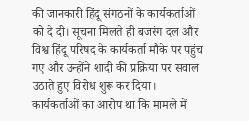की जानकारी हिंदू संगठनों के कार्यकर्ताओं को दे दी। सूचना मिलते ही बजरंग दल और विश्व हिंदू परिषद के कार्यकर्ता मौके पर पहुंच गए और उन्होंने शादी की प्रक्रिया पर सवाल उठाते हुए विरोध शुरू कर दिया। कार्यकर्ताओं का आरोप था कि मामले में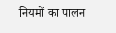नियमों का पालन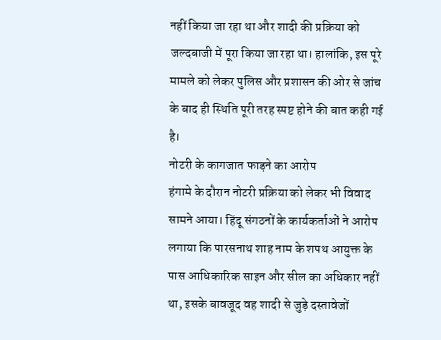नहीं किया जा रहा था और शादी की प्रक्रिया को जल्दबाजी में पूरा किया जा रहा था। हालांकि, इस पूरे मामले को लेकर पुलिस और प्रशासन की ओर से जांच के बाद ही स्थिति पूरी तरह स्पष्ट होने की बात कही गई है।
नोटरी के कागजात फाड़ने का आरोप
हंगामे के दौरान नोटरी प्रक्रिया को लेकर भी विवाद सामने आया। हिंदू संगठनों के कार्यकर्ताओं ने आरोप लगाया कि पारसनाथ शाह नाम के शपथ आयुक्त के पास आधिकारिक साइन और सील का अधिकार नहीं था, इसके बावजूद वह शादी से जुड़े दस्तावेजों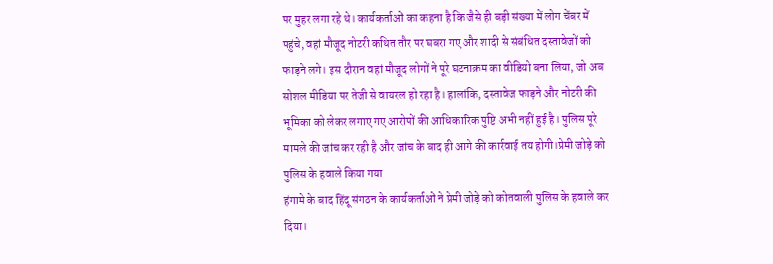पर मुहर लगा रहे थे। कार्यकर्ताओं का कहना है कि जैसे ही बड़ी संख्या में लोग चेंबर में पहुंचे, वहां मौजूद नोटरी कथित तौर पर घबरा गए और शादी से संबंधित दस्तावेजों को फाड़ने लगे। इस दौरान वहां मौजूद लोगों ने पूरे घटनाक्रम का वीडियो बना लिया, जो अब सोशल मीडिया पर तेजी से वायरल हो रहा है। हालांकि, दस्तावेज फाड़ने और नोटरी की भूमिका को लेकर लगाए गए आरोपों की आधिकारिक पुष्टि अभी नहीं हुई है। पुलिस पूरे मामले की जांच कर रही है और जांच के बाद ही आगे की कार्रवाई तय होगी।प्रेमी जोड़े को पुलिस के हवाले किया गया
हंगामे के बाद हिंदू संगठन के कार्यकर्ताओं ने प्रेमी जोड़े को कोतवाली पुलिस के हवाले कर दिया।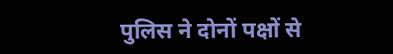पुलिस ने दोनों पक्षों से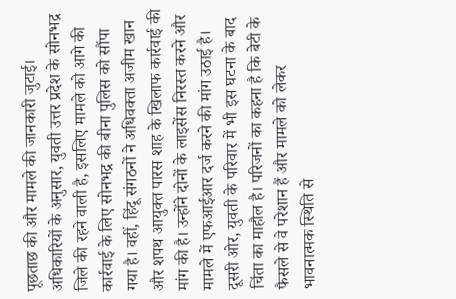पूछताछ की और मामले की जानकारी जुटाई। अधिकारियों के अनुसार, युवती उत्तर प्रदेश के सोनभद्र जिले की रहने वाली है, इसलिए मामले को आगे की कार्रवाई के लिए सोनभद्र की बीना पुलिस को सौंपा गया है। वहीं, हिंदू संगठनों ने अधिवक्ता अजीम खान और शपथ आयुक्त पारस शाह के खिलाफ कार्रवाई की मांग की है। उन्होंने दोनों के लाइसेंस निरस्त करने और मामले में एफआईआर दर्ज करने की मांग उठाई है। दूसरी ओर, युवती के परिवार में भी इस घटना के बाद चिंता का माहौल है। परिजनों का कहना है कि बेटी के फैसले से वे परेशान हैं और मामले को लेकर भावनात्मक स्थिति से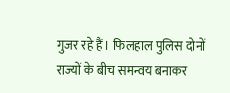गुजर रहे हैं। फिलहाल पुलिस दोनों राज्यों के बीच समन्वय बनाकर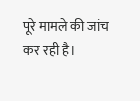पूरे मामले की जांच कर रही है।